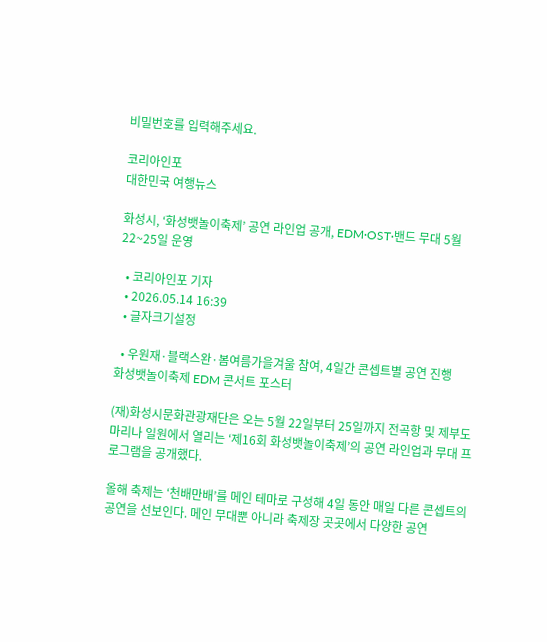비밀번호를 입력해주세요.

코리아인포
대한민국 여행뉴스

화성시, ‘화성뱃놀이축제’ 공연 라인업 공개, EDM·OST·밴드 무대 5월 22~25일 운영

  • 코리아인포 기자
  • 2026.05.14 16:39
  • 글자크기설정

  • 우원재·블랙스완·봄여름가을겨울 참여, 4일간 콘셉트별 공연 진행
화성뱃놀이축제 EDM 콘서트 포스터

(재)화성시문화관광재단은 오는 5월 22일부터 25일까지 전곡항 및 제부도 마리나 일원에서 열리는 ‘제16회 화성뱃놀이축제’의 공연 라인업과 무대 프로그램을 공개했다.

올해 축제는 ‘천배만배’를 메인 테마로 구성해 4일 동안 매일 다른 콘셉트의 공연을 선보인다. 메인 무대뿐 아니라 축제장 곳곳에서 다양한 공연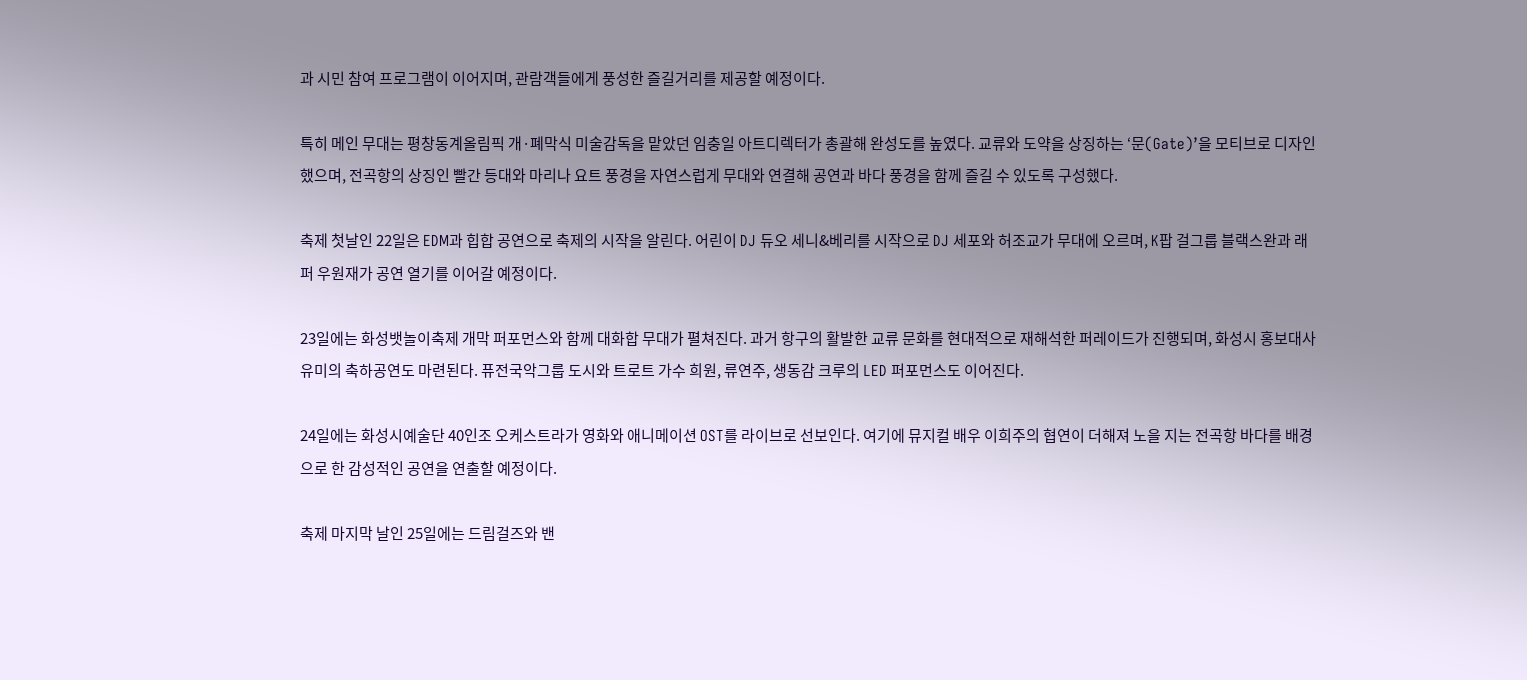과 시민 참여 프로그램이 이어지며, 관람객들에게 풍성한 즐길거리를 제공할 예정이다.

특히 메인 무대는 평창동계올림픽 개·폐막식 미술감독을 맡았던 임충일 아트디렉터가 총괄해 완성도를 높였다. 교류와 도약을 상징하는 ‘문(Gate)’을 모티브로 디자인했으며, 전곡항의 상징인 빨간 등대와 마리나 요트 풍경을 자연스럽게 무대와 연결해 공연과 바다 풍경을 함께 즐길 수 있도록 구성했다.

축제 첫날인 22일은 EDM과 힙합 공연으로 축제의 시작을 알린다. 어린이 DJ 듀오 세니&베리를 시작으로 DJ 세포와 허조교가 무대에 오르며, K팝 걸그룹 블랙스완과 래퍼 우원재가 공연 열기를 이어갈 예정이다.

23일에는 화성뱃놀이축제 개막 퍼포먼스와 함께 대화합 무대가 펼쳐진다. 과거 항구의 활발한 교류 문화를 현대적으로 재해석한 퍼레이드가 진행되며, 화성시 홍보대사 유미의 축하공연도 마련된다. 퓨전국악그룹 도시와 트로트 가수 희원, 류연주, 생동감 크루의 LED 퍼포먼스도 이어진다.

24일에는 화성시예술단 40인조 오케스트라가 영화와 애니메이션 OST를 라이브로 선보인다. 여기에 뮤지컬 배우 이희주의 협연이 더해져 노을 지는 전곡항 바다를 배경으로 한 감성적인 공연을 연출할 예정이다.

축제 마지막 날인 25일에는 드림걸즈와 밴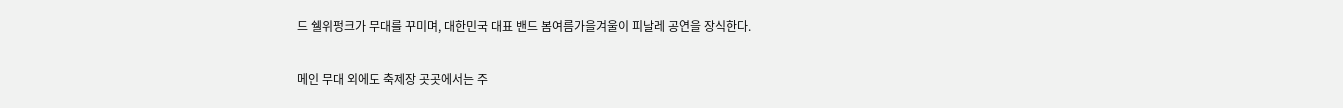드 쉘위펑크가 무대를 꾸미며, 대한민국 대표 밴드 봄여름가을겨울이 피날레 공연을 장식한다.

메인 무대 외에도 축제장 곳곳에서는 주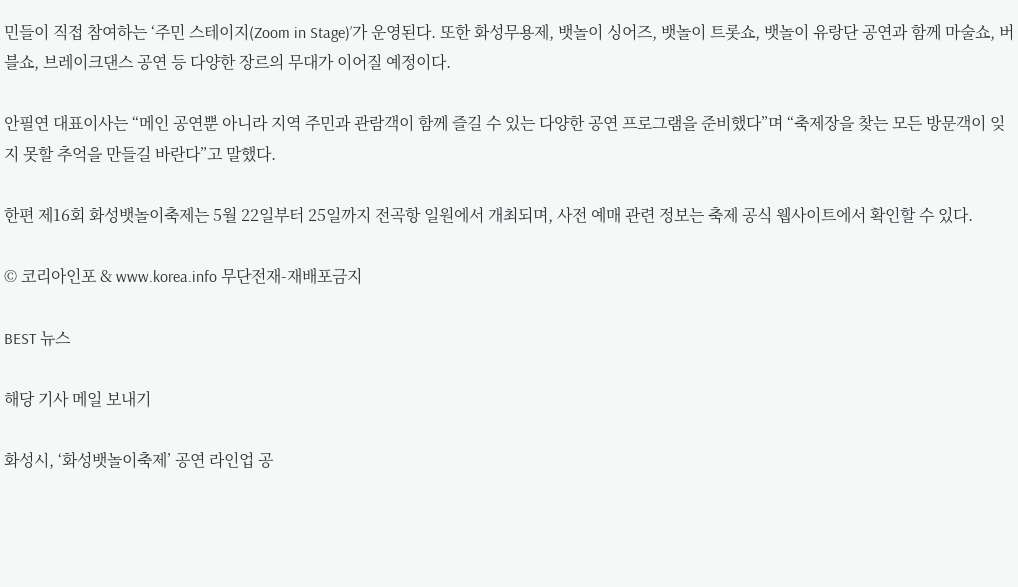민들이 직접 참여하는 ‘주민 스테이지(Zoom in Stage)’가 운영된다. 또한 화성무용제, 뱃놀이 싱어즈, 뱃놀이 트롯쇼, 뱃놀이 유랑단 공연과 함께 마술쇼, 버블쇼, 브레이크댄스 공연 등 다양한 장르의 무대가 이어질 예정이다.

안필연 대표이사는 “메인 공연뿐 아니라 지역 주민과 관람객이 함께 즐길 수 있는 다양한 공연 프로그램을 준비했다”며 “축제장을 찾는 모든 방문객이 잊지 못할 추억을 만들길 바란다”고 말했다.

한편 제16회 화성뱃놀이축제는 5월 22일부터 25일까지 전곡항 일원에서 개최되며, 사전 예매 관련 정보는 축제 공식 웹사이트에서 확인할 수 있다.

© 코리아인포 & www.korea.info 무단전재-재배포금지

BEST 뉴스

해당 기사 메일 보내기

화성시, ‘화성뱃놀이축제’ 공연 라인업 공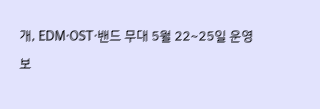개, EDM·OST·밴드 무대 5월 22~25일 운영

보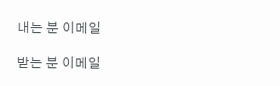내는 분 이메일

받는 분 이메일